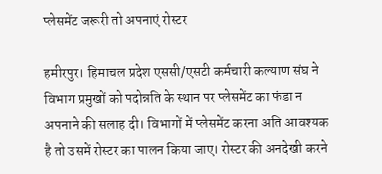प्लेसमेंट जरूरी तो अपनाएं रोस्टर

हमीरपुर। हिमाचल प्रदेश एससी/एसटी कर्मचारी कल्याण संघ ने विभाग प्रमुखों को पदोन्नति के स्थान पर प्लेसमेंट का फंडा न अपनाने की सलाह दी। विभागों में प्लेसमेंट करना अति आवश्यक है तो उसमें रोस्टर का पालन किया जाए। रोस्टर की अनदेखी करने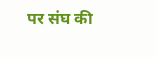पर संघ की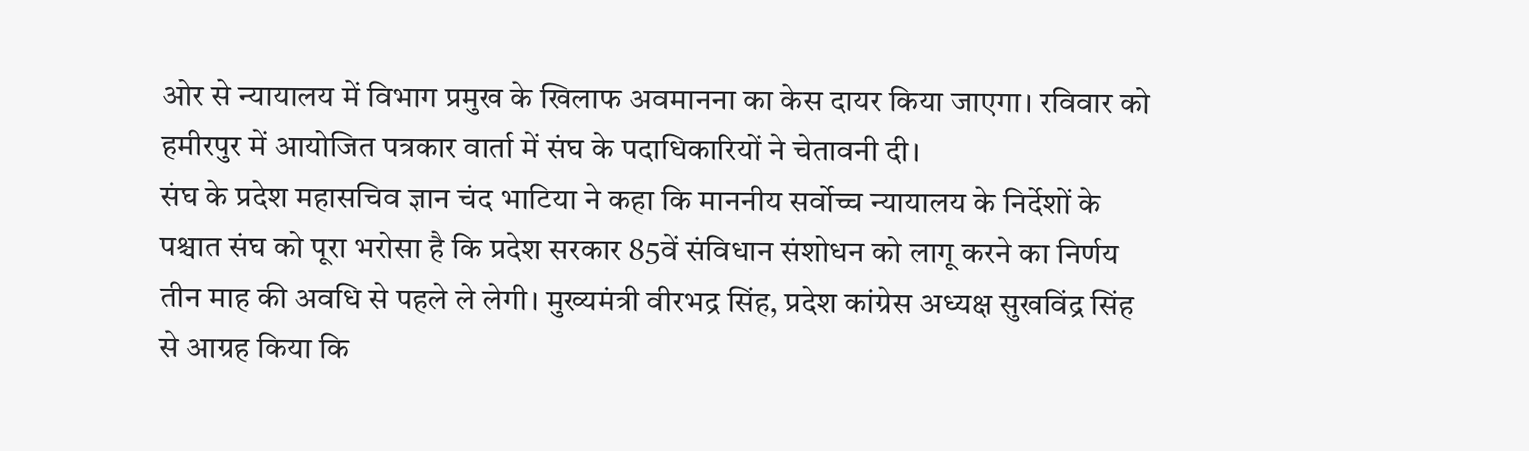ओर से न्यायालय में विभाग प्रमुख के खिलाफ अवमानना का केस दायर किया जाएगा। रविवार को हमीरपुर में आयोजित पत्रकार वार्ता में संघ के पदाधिकारियों ने चेतावनी दी।
संघ के प्रदेश महासचिव ज्ञान चंद भाटिया ने कहा कि माननीय सर्वोच्च न्यायालय के निर्देशों के पश्चात संघ को पूरा भरोसा है कि प्रदेश सरकार 85वें संविधान संशोधन को लागू करने का निर्णय तीन माह की अवधि से पहले ले लेगी। मुख्यमंत्री वीरभद्र सिंह, प्रदेश कांग्रेस अध्यक्ष सुखविंद्र सिंह से आग्रह किया कि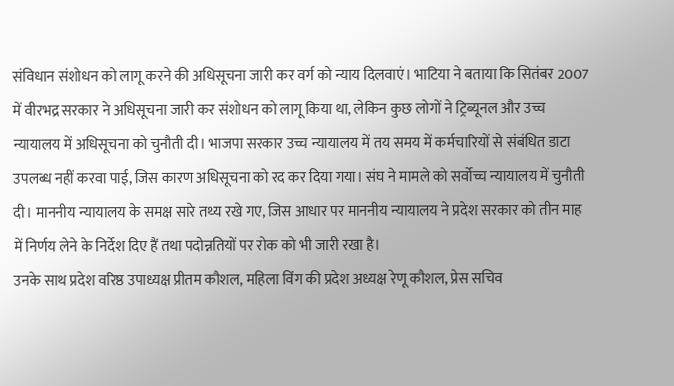संविधान संशोधन को लागू करने की अधिसूचना जारी कर वर्ग को न्याय दिलवाएं। भाटिया ने बताया कि सितंबर 2007 में वीरभद्र सरकार ने अधिसूचना जारी कर संशोधन को लागू किया था, लेकिन कुछ लोगों ने ट्रिब्यूनल और उच्च न्यायालय में अधिसूचना को चुनौती दी। भाजपा सरकार उच्च न्यायालय में तय समय में कर्मचारियों से संबंधित डाटा उपलब्ध नहीं करवा पाई, जिस कारण अधिसूचना को रद कर दिया गया। संघ ने मामले को सर्वोच्च न्यायालय में चुनौती दी। माननीय न्यायालय के समक्ष सारे तथ्य रखे गए, जिस आधार पर माननीय न्यायालय ने प्रदेश सरकार को तीन माह में निर्णय लेने के निर्देश दिए हैं तथा पदोन्नतियों पर रोक को भी जारी रखा है।
उनके साथ प्रदेश वरिष्ठ उपाध्यक्ष प्रीतम कौशल, महिला विंग की प्रदेश अध्यक्ष रेणू कौशल, प्रेस सचिव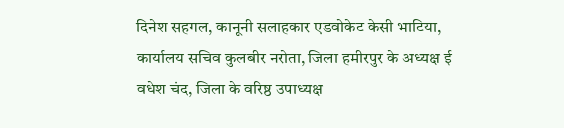दिनेश सहगल, कानूनी सलाहकार एडवोकेट केसी भाटिया, कार्यालय सचिव कुलबीर नरोता, जिला हमीरपुर के अध्यक्ष ई वधेश चंद, जिला के वरिष्ठ उपाध्यक्ष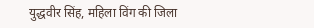युद्धवीर सिंह, महिला विंग की जिला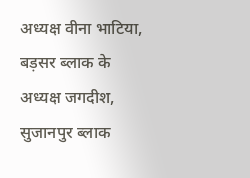अध्यक्ष वीना भाटिया, बड़सर ब्लाक के अध्यक्ष जगदीश, सुजानपुर ब्लाक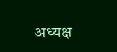अध्यक्ष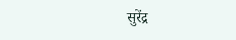सुरेंद्र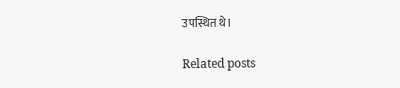उपस्थित थे।

Related posts